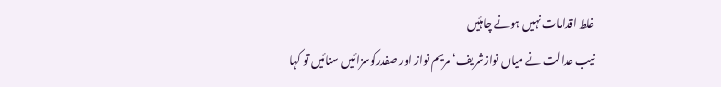غلط اقدامات نہیں ہونے چاہئیں
نیب عدالت نے میاں نوازشریف‘ مریم نواز اور صفدرکوسزائیں سنائیں تو کہا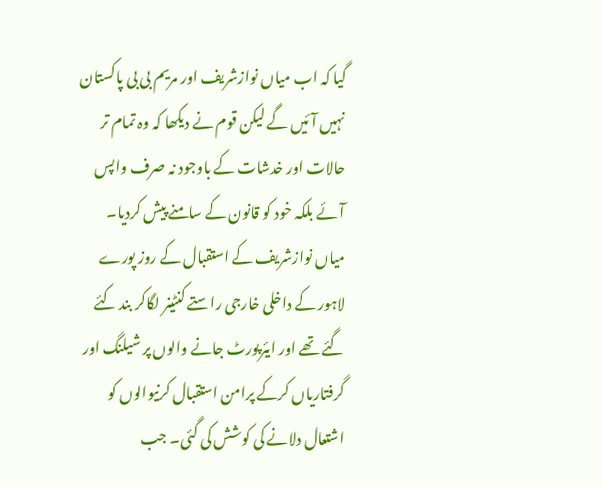گیا کہ اب میاں نوازشریف اور مریم بی بی پاکستان نہیں آئیں گے لیکن قوم نے دیکھا کہ وہ تمام تر حالات اور خدشات کے باوجود نہ صرف واپس آئے بلکہ خود کو قانون کے سامنے پیش کردیا۔ میاں نوازشریف کے استقبال کے روز پورے لاہور کے داخلی خارجی راستے کنٹینر لگاکر بند کئے گئے تھے اور ایئرپورٹ جانے والوں پر شیلنگ اور گرفتاریاں کرکے پرامن استقبال کرنیوالوں کو اشتعال دلانے کی کوشش کی گئی۔ جب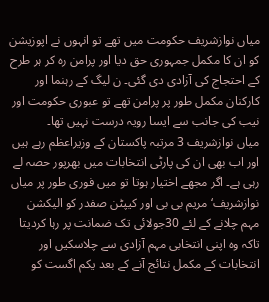میاں نوازشریف حکومت میں تھے تو انہوں نے اپوزیشن کو ان کا مکمل جمہوری حق دیا اور پرامن رہ کر ہر طرح کے احتجاج کی آزادی دی گئی۔ ن لیگ کے رہنما اور کارکنان مکمل طور پر پرامن تھے تو عبوری حکومت اور نیب کی جانب سے ایسا رویہ درست نہیں تھا۔
میاں نوازشریف 3 مرتبہ پاکستان کے وزیراعظم رہے ہیں اور اب بھی ان کی پارٹی انتخابات میں بھرپور حصہ لے رہی ہے۔ اگر مجھے اختیار ہوتا تو میں فوری طور پر میاں نوازشریف‘ مریم بی بی اور کیپٹن صفدر کو الیکشن مہم چلانے کے لئے 30جولائی تک ضمانت پر رہا کردیتا تاکہ وہ اپنی انتخابی مہم آزادی سے چلاسکیں اور انتخابات کے مکمل نتائج آنے کے بعد یکم اگست کو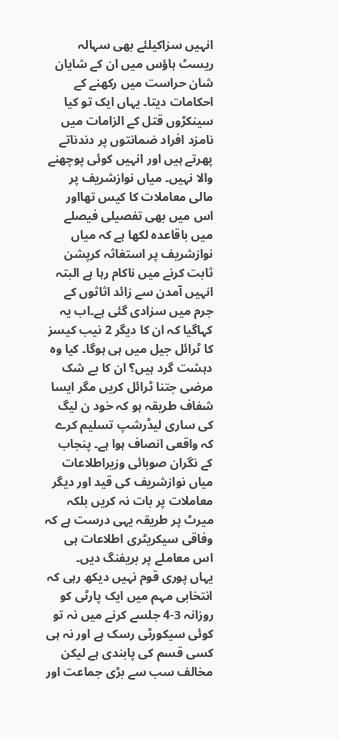انہیں سزاکیلئے بھی سہالہ ریسٹ ہاؤس میں ان کے شایان شان حراست میں رکھنے کے احکامات دیتا۔ یہاں ایک تو کیا سینکڑوں قتل کے الزامات میں نامزد افراد ضمانتوں پر دندناتے پھرتے ہیں اور انہیں کوئی پوچھنے والا نہیں۔ میاں نوازشریف پر مالی معاملات کا کیس تھااور اس میں بھی تفصیلی فیصلے میں باقاعدہ لکھا ہے کہ میاں نوازشریف پر استغاثہ کرپشن ثابت کرنے میں ناکام رہا ہے البتہ انہیں آمدن سے زائد اثاثوں کے جرم میں سزادی گئی ہے۔اب یہ کہاگیا کہ ان کا دیگر 2 نیب کیسز کا ٹرائل جیل میں ہی ہوگا۔ کیا وہ دہشت گرد ہیں؟ ان کا بے شک مرضی جتنا ٹرائل کریں مگر ایسا شفاف طریقہ ہو کہ خود ن لیگ کی ساری لیڈرشپ تسلیم کرے کہ واقعی انصاف ہوا ہے۔ پنجاب کے نگران صوبائی وزیراطلاعات میاں نوازشریف کی قید اور دیگر معاملات پر بات نہ کریں بلکہ میرٹ پر طریقہ یہی درست ہے کہ وفاقی سیکریٹری اطلاعات ہی اس معاملے پر بریفنگ دیں۔
یہاں پوری قوم نہیں دیکھ رہی کہ انتخابی مہم میں ایک پارٹی کو روزانہ 3-4 جلسے کرنے میں نہ تو کوئی سیکورٹی رسک ہے اور نہ ہی کسی قسم کی پابندی ہے لیکن مخالف سب سے بڑی جماعت اور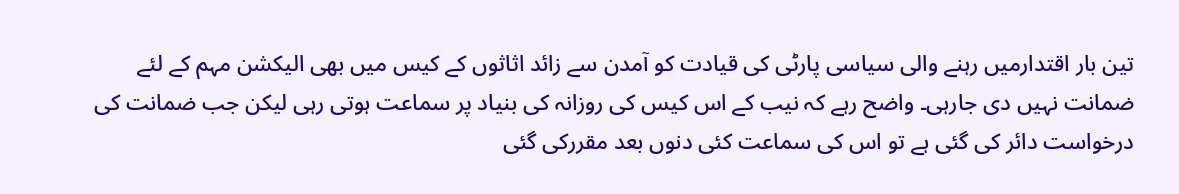تین بار اقتدارمیں رہنے والی سیاسی پارٹی کی قیادت کو آمدن سے زائد اثاثوں کے کیس میں بھی الیکشن مہم کے لئے ضمانت نہیں دی جارہی۔ واضح رہے کہ نیب کے اس کیس کی روزانہ کی بنیاد پر سماعت ہوتی رہی لیکن جب ضمانت کی درخواست دائر کی گئی ہے تو اس کی سماعت کئی دنوں بعد مقررکی گئی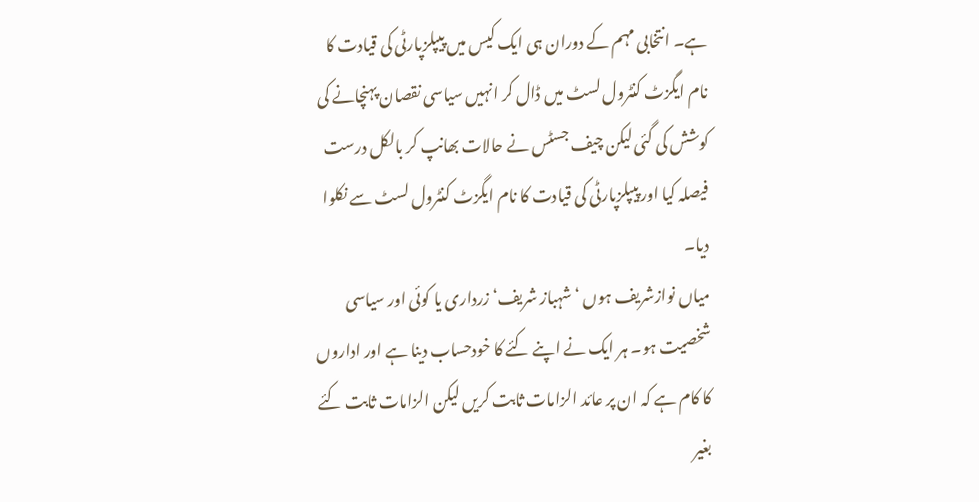ہے۔ انتخابی مہم کے دوران ہی ایک کیس میں پیپلزپارٹی کی قیادت کا نام ایگزٹ کنٹرول لسٹ میں ڈال کر انہیں سیاسی نقصان پہنچانے کی کوشش کی گئی لیکن چیف جسٹس نے حالات بھانپ کر بالکل درست فیصلہ کیا اور پیپلزپارٹی کی قیادت کا نام ایگزٹ کنٹرول لسٹ سے نکلوا دیا۔
میاں نوازشریف ہوں ‘ شہباز شریف‘ زرداری یا کوئی اور سیاسی شخصیت ہو۔ ہر ایک نے اپنے کئے کا خودحساب دینا ہے اور اداروں کا کام ہے کہ ان پر عائد الزامات ثابت کریں لیکن الزامات ثابت کئے بغیر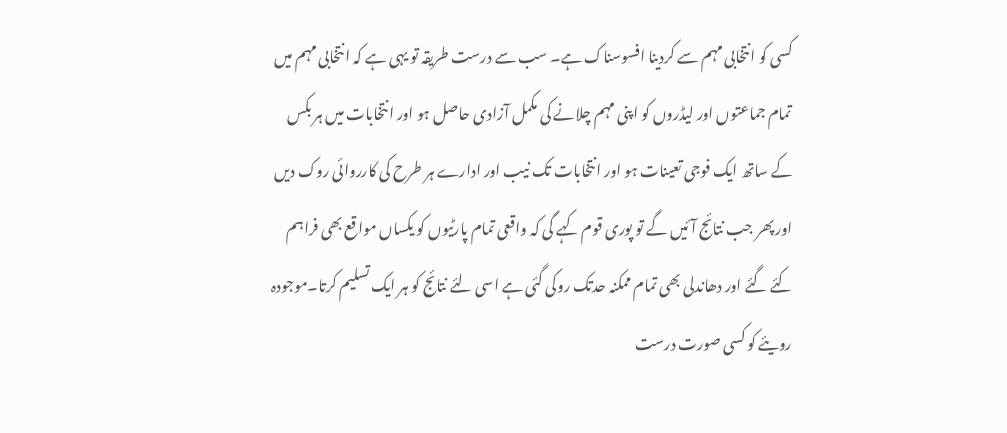کسی کو انتخابی مہم سے کردینا افسوسناک ہے۔ سب سے درست طریقہ تو یہی ہے کہ انتخابی مہم میں تمام جماعتوں اور لیڈروں کو اپنی مہم چلانے کی مکمل آزادی حاصل ہو اور انتخابات میں ہر بکس کے ساتھ ایک فوجی تعینات ہو اور انتخابات تک نیب اور ادارے ہر طرح کی کارروائی روک دیں اور پھر جب نتائج آئیں گے تو پوری قوم کہے گی کہ واقعی تمام پارٹیوں کو یکساں مواقع بھی فراہم کئے گئے اور دھاندلی بھی تمام ممکنہ حدتک روکی گئی ہے اسی لئے نتائج کو ہر ایک تسلیم کرتا۔موجودہ رویئے کو کسی صورت درست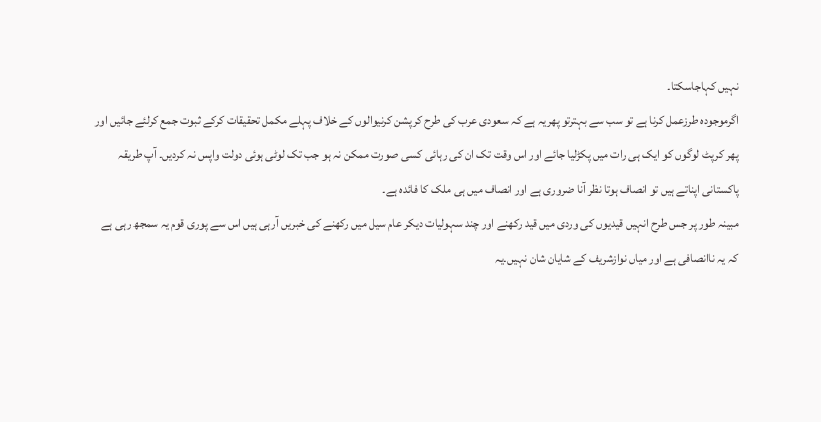نہیں کہاجاسکتا۔
اگرموجودہ طرزعمل کرنا ہے تو سب سے بہترتو پھریہ ہے کہ سعودی عرب کی طرح کرپشن کرنیوالوں کے خلاف پہلے مکمل تحقیقات کرکے ثبوت جمع کرلئے جائیں اور پھر کرپٹ لوگوں کو ایک ہی رات میں پکڑلیا جائے اور اس وقت تک ان کی رہائی کسی صورت ممکن نہ ہو جب تک لوٹی ہوئی دولت واپس نہ کردیں۔ آپ طریقہ پاکستانی اپناتے ہیں تو انصاف ہوتا نظر آنا ضروری ہے اور انصاف میں ہی ملک کا فائدہ ہے۔
مبینہ طور پر جس طرح انہیں قیدیوں کی وردی میں قید رکھنے اور چند سہولیات دیکر عام سیل میں رکھنے کی خبریں آرہی ہیں اس سے پوری قوم یہ سمجھ رہی ہے کہ یہ ناانصافی ہے اور میاں نوازشریف کے شایان شان نہیں۔یہ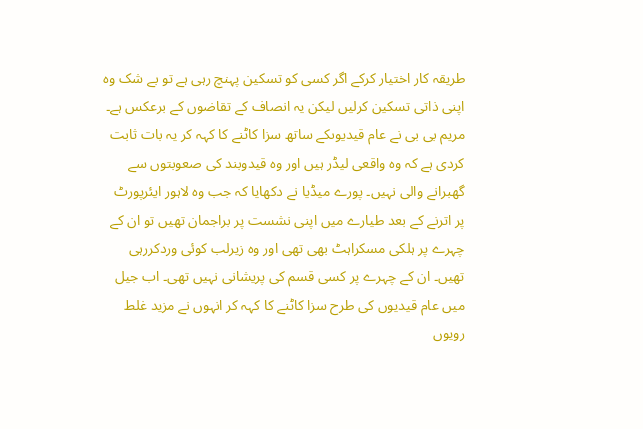طریقہ کار اختیار کرکے اگر کسی کو تسکین پہنچ رہی ہے تو بے شک وہ اپنی ذاتی تسکین کرلیں لیکن یہ انصاف کے تقاضوں کے برعکس ہے۔ مریم بی بی نے عام قیدیوںکے ساتھ سزا کاٹنے کا کہہ کر یہ بات ثابت کردی ہے کہ وہ واقعی لیڈر ہیں اور وہ قیدوبند کی صعوبتوں سے گھبرانے والی نہیں۔ پورے میڈیا نے دکھایا کہ جب وہ لاہور ایئرپورٹ پر اترنے کے بعد طیارے میں اپنی نشست پر براجمان تھیں تو ان کے چہرے پر ہلکی مسکراہٹ بھی تھی اور وہ زیرلب کوئی وردکررہی تھیں۔ ان کے چہرے پر کسی قسم کی پریشانی نہیں تھی۔ اب جیل میں عام قیدیوں کی طرح سزا کاٹنے کا کہہ کر انہوں نے مزید غلط رویوں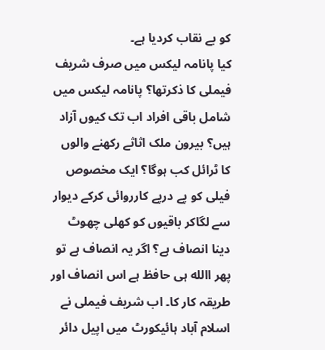کو بے نقاب کردیا ہے۔
کیا پانامہ لیکس میں صرف شریف فیملی کا ذکرتھا؟ پانامہ لیکس میں شامل باقی افراد اب تک کیوں آزاد ہیں؟ بیرون ملک اثاثے رکھنے والوں کا ٹرائل کب ہوگا؟ ایک مخصوص فیلی کو پے درپے کارروائی کرکے دیوار سے لگاکر باقیوں کو کھلی چھوٹ دینا انصاف ہے؟ اگر یہ انصاف ہے تو پھر االله ہی حافظ ہے اس انصاف اور طریقہ کار کا۔ اب شریف فیملی نے اسلام آباد ہائیکورٹ میں اپیل دائر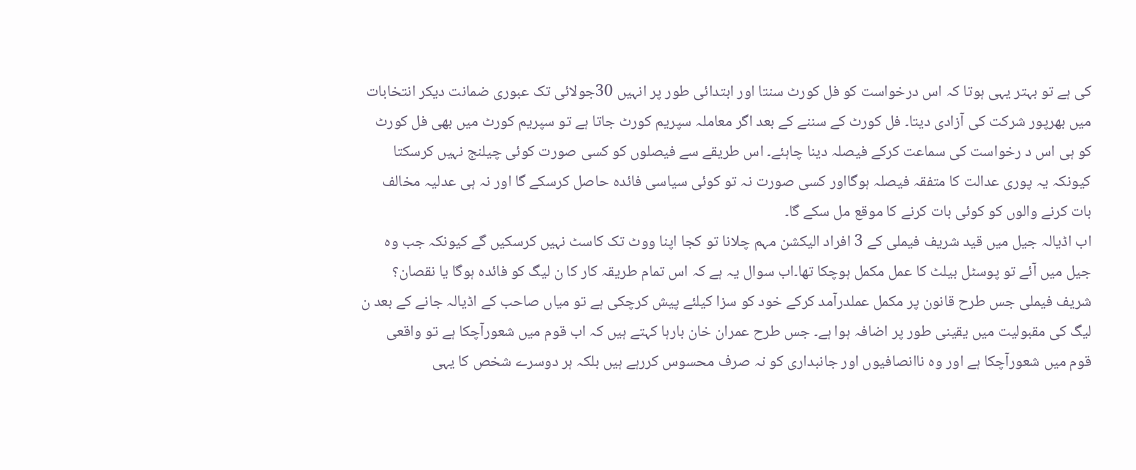کی ہے تو بہتر یہی ہوتا کہ اس درخواست کو فل کورٹ سنتا اور ابتدائی طور پر انہیں 30جولائی تک عبوری ضمانت دیکر انتخابات میں بھرپور شرکت کی آزادی دیتا۔ فل کورٹ کے سننے کے بعد اگر معاملہ سپریم کورٹ جاتا ہے تو سپریم کورٹ میں بھی فل کورٹ کو ہی اس د رخواست کی سماعت کرکے فیصلہ دینا چاہئے۔ اس طریقے سے فیصلوں کو کسی صورت کوئی چیلنج نہیں کرسکتا کیونکہ یہ پوری عدالت کا متفقہ فیصلہ ہوگااور کسی صورت نہ تو کوئی سیاسی فائدہ حاصل کرسکے گا اور نہ ہی عدلیہ مخالف بات کرنے والوں کو کوئی بات کرنے کا موقع مل سکے گا۔
اب اڈیالہ جیل میں قید شریف فیملی کے 3 افراد الیکشن مہم چلانا تو کجا اپنا ووٹ تک کاسٹ نہیں کرسکیں گے کیونکہ جب وہ جیل میں آئے تو پوسٹل بیلٹ کا عمل مکمل ہوچکا تھا۔اب سوال یہ ہے کہ اس تمام طریقہ کار کا ن لیگ کو فائدہ ہوگا یا نقصان؟ شریف فیملی جس طرح قانون پر مکمل عملدرآمد کرکے خود کو سزا کیلئے پیش کرچکی ہے تو میاں صاحب کے اڈیالہ جانے کے بعد ن لیگ کی مقبولیت میں یقینی طور پر اضافہ ہوا ہے۔ جس طرح عمران خان بارہا کہتے ہیں کہ اب قوم میں شعورآچکا ہے تو واقعی قوم میں شعورآچکا ہے اور وہ ناانصافیوں اور جانبداری کو نہ صرف محسوس کررہے ہیں بلکہ ہر دوسرے شخص کا یہی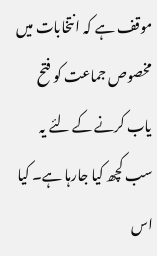موقف ہے کہ انتخابات میں مخصوص جماعت کو فتح یاب کرنے کے لئے یہ سب کچھ کیا جارہا ہے۔ کیا اس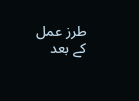طرز عمل کے بعد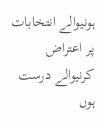ہونیوالے انتخابات پر اعتراض کرنیوالے درست ہوں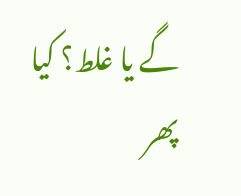گے یا غلط؟ کیا پھر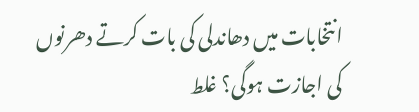انتخابات میں دھاندلی کی بات کرتے دھرنوں کی اجازت ہوگی؟ غلط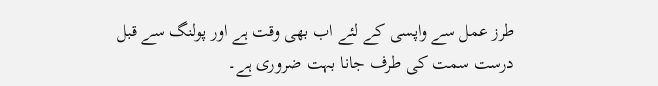طرز عمل سے واپسی کے لئے اب بھی وقت ہے اور پولنگ سے قبل درست سمت کی طرف جانا بہت ضروری ہے۔